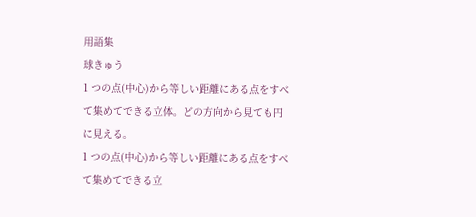用語集
球きゅう
1 つの点(中心)から等しい距離にある点をすべて集めてできる立体。どの方向から見ても円に見える。
1 つの点(中心)から等しい距離にある点をすべて集めてできる立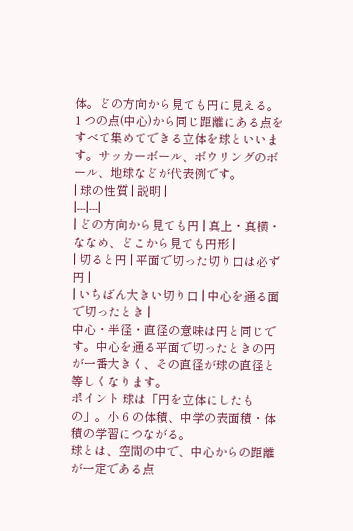体。どの方向から見ても円に見える。
1 つの点(中心)から同じ距離にある点をすべて集めてできる立体を球といいます。サッカーボール、ボウリングのボール、地球などが代表例です。
| 球の性質 | 説明 |
|---|---|
| どの方向から見ても円 | 真上・真横・ななめ、どこから見ても円形 |
| 切ると円 | 平面で切った切り口は必ず円 |
| いちばん大きい切り口 | 中心を通る面で切ったとき |
中心・半径・直径の意味は円と同じです。中心を通る平面で切ったときの円が一番大きく、その直径が球の直径と等しくなります。
ポイント 球は「円を立体にしたもの」。小 6 の体積、中学の表面積・体積の学習につながる。
球とは、空間の中で、中心からの距離が一定である点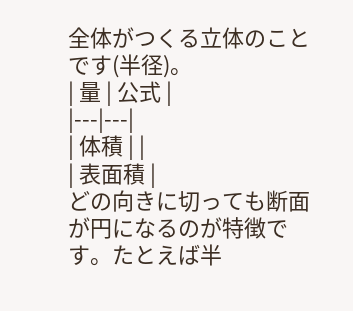全体がつくる立体のことです(半径)。
| 量 | 公式 |
|---|---|
| 体積 | |
| 表面積 |
どの向きに切っても断面が円になるのが特徴です。たとえば半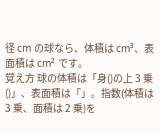径 cm の球なら、体積は cm³、表面積は cm² です。
覚え方 球の体積は「身()の上 3 乗()」、表面積は「」。指数(体積は 3 乗、面積は 2 乗)を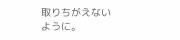取りちがえないように。